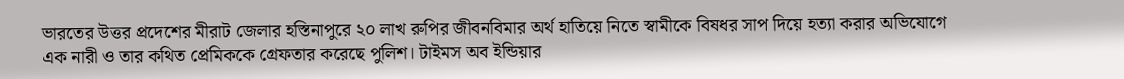ভারতের উত্তর প্রদেশের মীরাট জেলার হস্তিনাপুরে ২০ লাখ রুপির জীবনবিমার অর্থ হাতিয়ে নিতে স্বামীকে বিষধর সাপ দিয়ে হত্যা করার অভিযোগে এক নারী ও তার কথিত প্রেমিককে গ্রেফতার করেছে পুলিশ। টাইমস অব ইন্ডিয়ার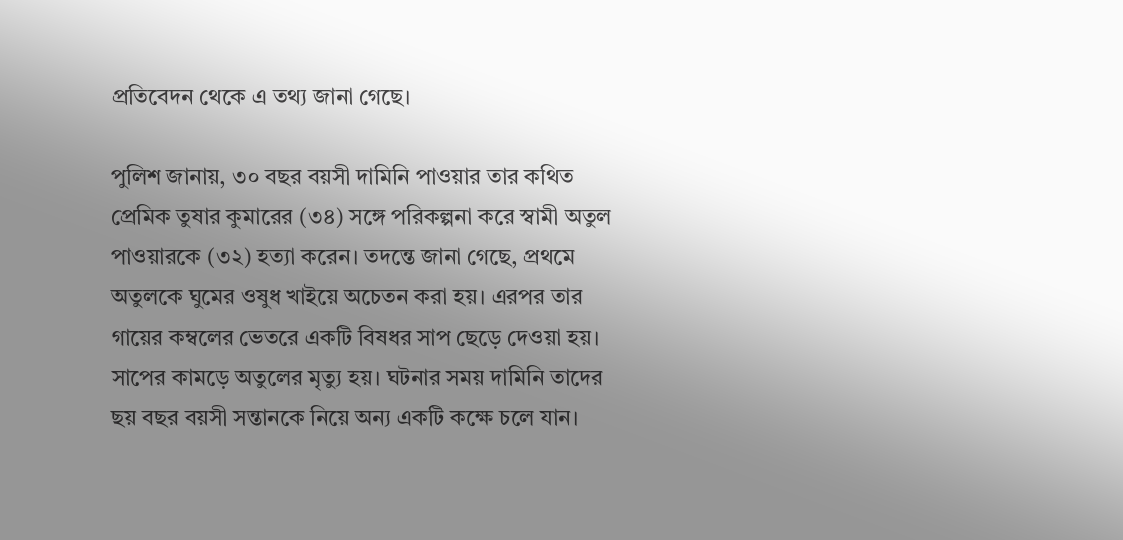প্রতিবেদন থেকে এ তথ্য জানা গেছে।

পুলিশ জানায়, ৩০ বছর বয়সী দামিনি পাওয়ার তার কথিত প্রেমিক তুষার কুমারের (৩৪) সঙ্গে পরিকল্পনা করে স্বামী অতুল পাওয়ারকে (৩২) হত্যা করেন। তদন্তে জানা গেছে, প্রথমে অতুলকে ঘুমের ওষুধ খাইয়ে অচেতন করা হয়। এরপর তার গায়ের কম্বলের ভেতরে একটি বিষধর সাপ ছেড়ে দেওয়া হয়। সাপের কামড়ে অতুলের মৃত্যু হয়। ঘটনার সময় দামিনি তাদের ছয় বছর বয়সী সন্তানকে নিয়ে অন্য একটি কক্ষে চলে যান।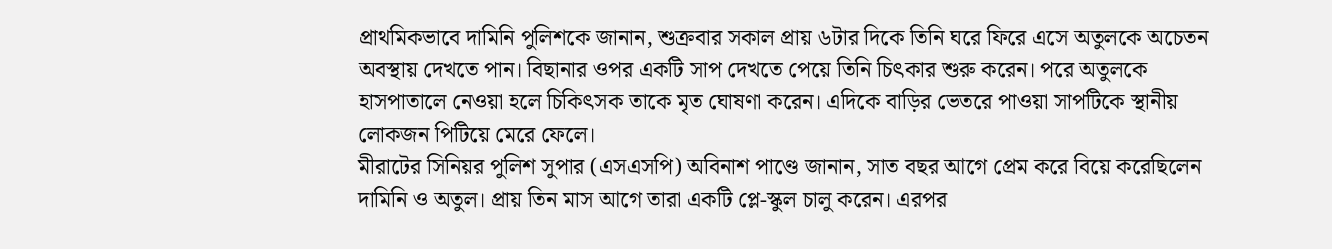প্রাথমিকভাবে দামিনি পুলিশকে জানান, শুক্রবার সকাল প্রায় ৬টার দিকে তিনি ঘরে ফিরে এসে অতুলকে অচেতন অবস্থায় দেখতে পান। বিছানার ওপর একটি সাপ দেখতে পেয়ে তিনি চিৎকার শুরু করেন। পরে অতুলকে হাসপাতালে নেওয়া হলে চিকিৎসক তাকে মৃত ঘোষণা করেন। এদিকে বাড়ির ভেতরে পাওয়া সাপটিকে স্থানীয় লোকজন পিটিয়ে মেরে ফেলে।
মীরাটের সিনিয়র পুলিশ সুপার (এসএসপি) অবিনাশ পাণ্ডে জানান, সাত বছর আগে প্রেম করে বিয়ে করেছিলেন দামিনি ও অতুল। প্রায় তিন মাস আগে তারা একটি প্লে-স্কুল চালু করেন। এরপর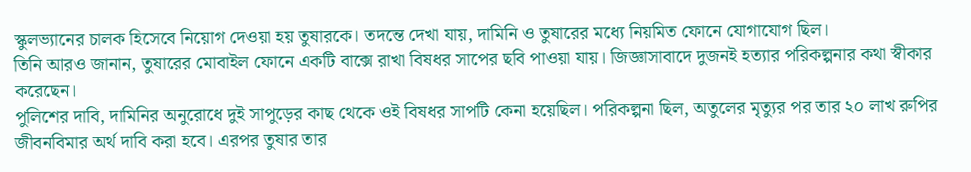স্কুলভ্যানের চালক হিসেবে নিয়োগ দেওয়া হয় তুষারকে। তদন্তে দেখা যায়, দামিনি ও তুষারের মধ্যে নিয়মিত ফোনে যোগাযোগ ছিল।
তিনি আরও জানান, তুষারের মোবাইল ফোনে একটি বাক্সে রাখা বিষধর সাপের ছবি পাওয়া যায়। জিজ্ঞাসাবাদে দুজনই হত্যার পরিকল্পনার কথা স্বীকার করেছেন।
পুলিশের দাবি, দামিনির অনুরোধে দুই সাপুড়ের কাছ থেকে ওই বিষধর সাপটি কেনা হয়েছিল। পরিকল্পনা ছিল, অতুলের মৃত্যুর পর তার ২০ লাখ রুপির জীবনবিমার অর্থ দাবি করা হবে। এরপর তুষার তার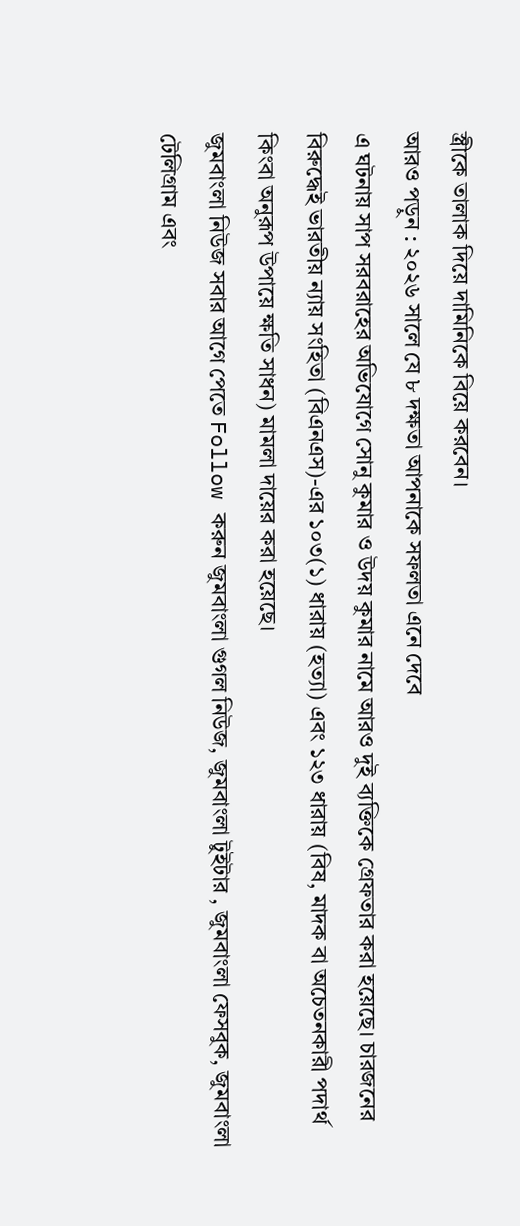স্ত্রীকে তালাক দিয়ে দামিনিকে বিয়ে করবেন।
আরও পড়ুন : ২০২৬ সালে যে ৮ দক্ষতা আপনাকে সফলতা এনে দেবে
এ ঘটনায় সাপ সরবরাহের অভিযোগে সোনু কুমার ও উদয় কুমার নামে আরও দুই ব্যক্তিকে গ্রেফতার করা হয়েছে। চারজনের বিরুদ্ধেই ভারতীয় ন্যায় সংহিতা (বিএনএস)-এর ১০৩(১) ধারায় (হত্যা) এবং ১২৩ ধারায় (বিষ, মাদক বা অচেতনকারী পদার্থ কিংবা অনুরূপ উপায়ে ক্ষতি সাধন) মামলা দায়ের করা হয়েছে।
জুমবাংলা নিউজ সবার আগে পেতে Follow করুন জুমবাংলা গুগল নিউজ, জুমবাংলা টুইটার , জুমবাংলা ফেসবুক, জুমবাংলা টেলিগ্রাম এবং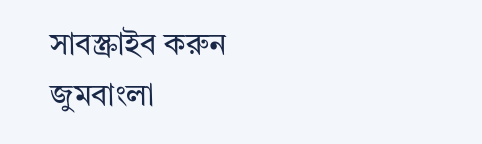সাবস্ক্রাইব করুন জুমবাংলা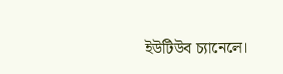ইউটিউব চ্যানেলে।